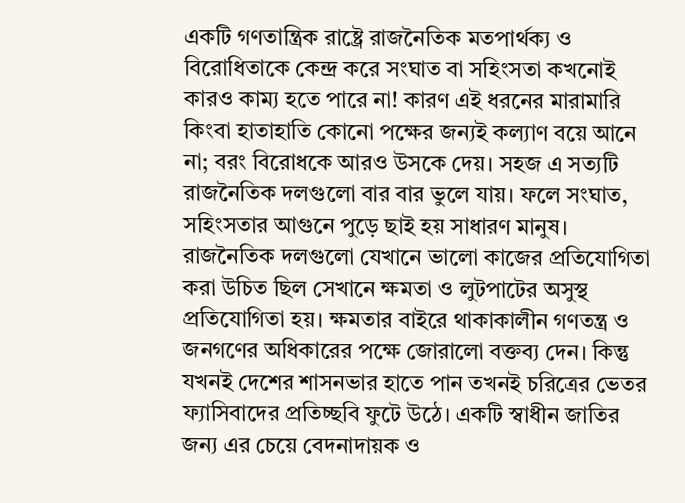একটি গণতান্ত্রিক রাষ্ট্রে রাজনৈতিক মতপার্থক্য ও বিরোধিতাকে কেন্দ্র করে সংঘাত বা সহিংসতা কখনোই কারও কাম্য হতে পারে না! কারণ এই ধরনের মারামারি কিংবা হাতাহাতি কোনো পক্ষের জন্যই কল্যাণ বয়ে আনে না; বরং বিরোধকে আরও উসকে দেয়। সহজ এ সত্যটি রাজনৈতিক দলগুলো বার বার ভুলে যায়। ফলে সংঘাত, সহিংসতার আগুনে পুড়ে ছাই হয় সাধারণ মানুষ। রাজনৈতিক দলগুলো যেখানে ভালো কাজের প্রতিযোগিতা করা উচিত ছিল সেখানে ক্ষমতা ও লুটপাটের অসুস্থ প্রতিযোগিতা হয়। ক্ষমতার বাইরে থাকাকালীন গণতন্ত্র ও জনগণের অধিকারের পক্ষে জোরালো বক্তব্য দেন। কিন্তু যখনই দেশের শাসনভার হাতে পান তখনই চরিত্রের ভেতর ফ্যাসিবাদের প্রতিচ্ছবি ফুটে উঠে। একটি স্বাধীন জাতির জন্য এর চেয়ে বেদনাদায়ক ও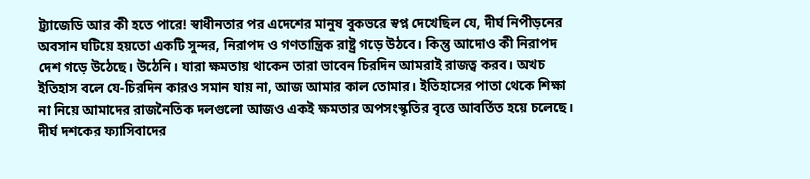ট্র্যাজেডি আর কী হতে পারে! স্বাধীনতার পর এদেশের মানুষ বুকভরে স্বপ্ন দেখেছিল যে, দীর্ঘ নিপীড়নের অবসান ঘটিয়ে হয়তো একটি সুন্দর, নিরাপদ ও গণতান্ত্রিক রাষ্ট্র গড়ে উঠবে। কিন্তু আদোও কী নিরাপদ দেশ গড়ে উঠেছে। উঠেনি। যারা ক্ষমতায় থাকেন তারা ভাবেন চিরদিন আমরাই রাজত্ব করব। অখচ ইতিহাস বলে যে-চিরদিন কারও সমান যায় না, আজ আমার কাল তোমার। ইতিহাসের পাতা থেকে শিক্ষা না নিয়ে আমাদের রাজনৈতিক দলগুলো আজও একই ক্ষমতার অপসংস্কৃতির বৃত্তে আবর্তিত হয়ে চলেছে। দীর্ঘ দশকের ফ্যাসিবাদের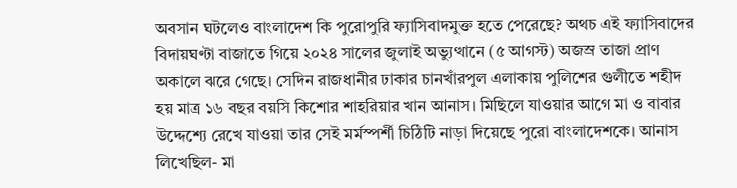অবসান ঘটলেও বাংলাদেশ কি পুরোপুরি ফ্যাসিবাদমুক্ত হতে পেরেছে? অথচ এই ফ্যাসিবাদের বিদায়ঘণ্টা বাজাতে গিয়ে ২০২৪ সালের জুলাই অভ্যুত্থানে (৫ আগস্ট) অজস্র তাজা প্রাণ অকালে ঝরে গেছে। সেদিন রাজধানীর ঢাকার চানখাঁরপুল এলাকায় পুলিশের গুলীতে শহীদ হয় মাত্র ১৬ বছর বয়সি কিশোর শাহরিয়ার খান আনাস। মিছিলে যাওয়ার আগে মা ও বাবার উদ্দেশ্যে রেখে যাওয়া তার সেই মর্মস্পর্শী চিঠিটি নাড়া দিয়েছে পুরো বাংলাদেশকে। আনাস লিখেছিল- মা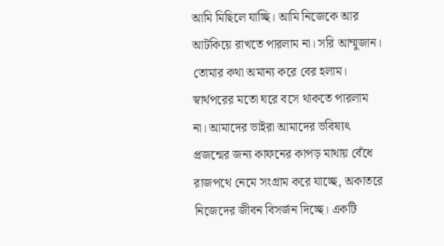আমি মিছিলে যাচ্ছি। আমি নিজেকে আর আটকিয়ে রাখতে পারলাম না। সরি আম্মুজান। তোমার কথা অমান্য করে বের হলাম। স্বার্থপরের মতো ঘরে বসে থাকতে পারলাম না। আমাদের ভাইরা আমাদের ভবিষ্যৎ প্রজন্মের জন্য কাফনের কাপড় মাথায় বেঁধে রাজপথে নেমে সংগ্রাম করে যাচ্ছে, অকাতরে নিজেদের জীবন বিসর্জন দিচ্ছে। একটি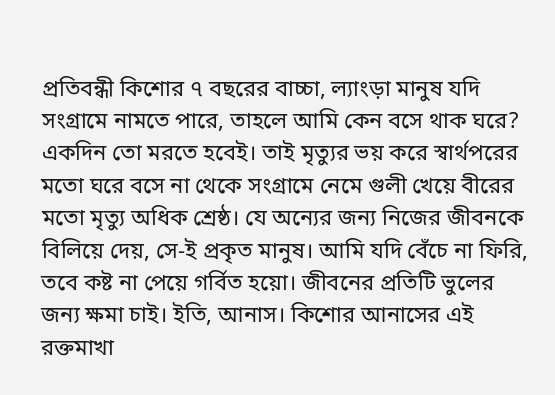প্রতিবন্ধী কিশোর ৭ বছরের বাচ্চা, ল্যাংড়া মানুষ যদি সংগ্রামে নামতে পারে, তাহলে আমি কেন বসে থাক ঘরে? একদিন তো মরতে হবেই। তাই মৃত্যুর ভয় করে স্বার্থপরের মতো ঘরে বসে না থেকে সংগ্রামে নেমে গুলী খেয়ে বীরের মতো মৃত্যু অধিক শ্রেষ্ঠ। যে অন্যের জন্য নিজের জীবনকে বিলিয়ে দেয়, সে-ই প্রকৃত মানুষ। আমি যদি বেঁচে না ফিরি, তবে কষ্ট না পেয়ে গর্বিত হয়ো। জীবনের প্রতিটি ভুলের জন্য ক্ষমা চাই। ইতি, আনাস। কিশোর আনাসের এই রক্তমাখা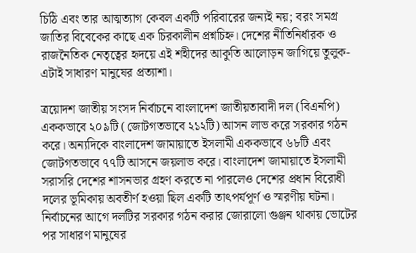চিঠি এবং তার আত্মত্যাগ কেবল একটি পরিবারের জন্যই নয়; বরং সমগ্র জাতির বিবেকের কাছে এক চিরকালীন প্রশ্নচিহ্ন। দেশের নীতিনির্ধারক ও রাজনৈতিক নেতৃত্বের হৃদয়ে এই শহীদের আকুতি আলোড়ন জাগিয়ে তুলুক- এটাই সাধারণ মানুষের প্রত্যাশা।

ত্রয়োদশ জাতীয় সংসদ নির্বাচনে বাংলাদেশ জাতীয়তাবাদী দল (বিএনপি) এককভাবে ২০৯টি (জোটগতভাবে ২১২টি) আসন লাভ করে সরকার গঠন করে। অন্যদিকে বাংলাদেশ জামায়াতে ইসলামী এককভাবে ৬৮টি এবং জোটগতভাবে ৭৭টি আসনে জয়লাভ করে। বাংলাদেশ জামায়াতে ইসলামী সরাসরি দেশের শাসনভার গ্রহণ করতে না পারলেও দেশের প্রধান বিরোধী দলের ভূমিকায় অবতীর্ণ হওয়া ছিল একটি তাৎপর্যপূর্ণ ও স্মরণীয় ঘটনা। নির্বাচনের আগে দলটির সরকার গঠন করার জোরালো গুঞ্জন থাকায় ভোটের পর সাধারণ মানুষের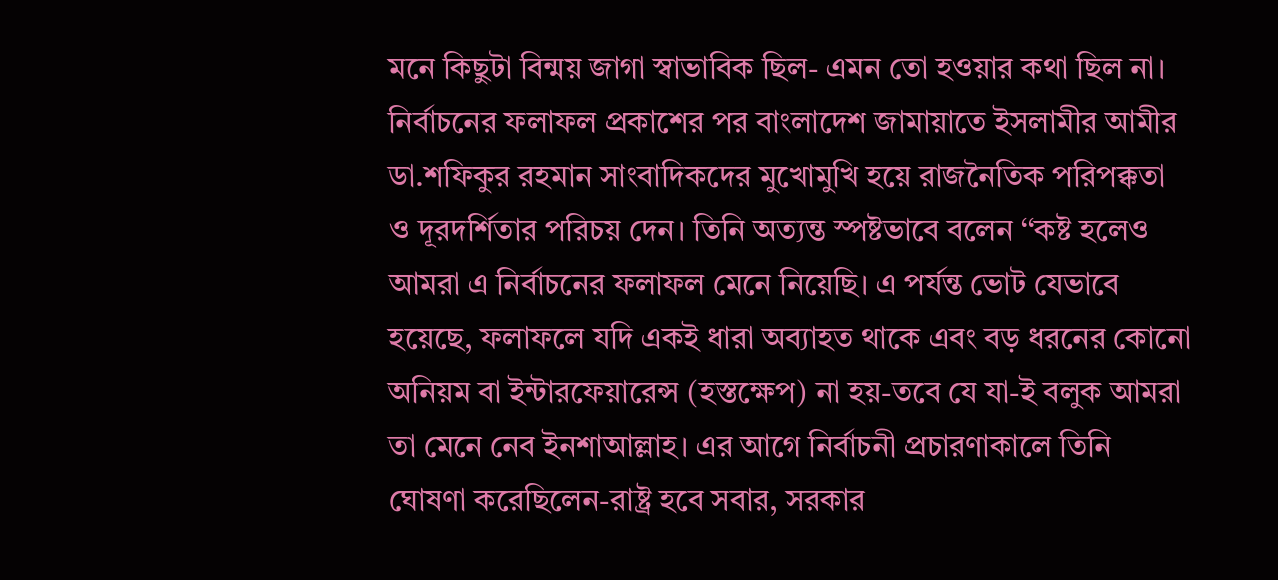মনে কিছুটা বিন্ময় জাগা স্বাভাবিক ছিল- এমন তো হওয়ার কথা ছিল না। নির্বাচনের ফলাফল প্রকাশের পর বাংলাদেশ জামায়াতে ইসলামীর আমীর ডা.শফিকুর রহমান সাংবাদিকদের মুখোমুখি হয়ে রাজনৈতিক পরিপক্কতা ও দূরদর্শিতার পরিচয় দেন। তিনি অত্যন্ত স্পষ্টভাবে বলেন ‘‘কষ্ট হলেও আমরা এ নির্বাচনের ফলাফল মেনে নিয়েছি। এ পর্যন্ত ভোট যেভাবে হয়েছে, ফলাফলে যদি একই ধারা অব্যাহত থাকে এবং বড় ধরনের কোনো অনিয়ম বা ইন্টারফেয়ারেন্স (হস্তক্ষেপ) না হয়-তবে যে যা-ই বলুক আমরা তা মেনে নেব ইনশাআল্লাহ। এর আগে নির্বাচনী প্রচারণাকালে তিনি ঘোষণা করেছিলেন-রাষ্ট্র হবে সবার, সরকার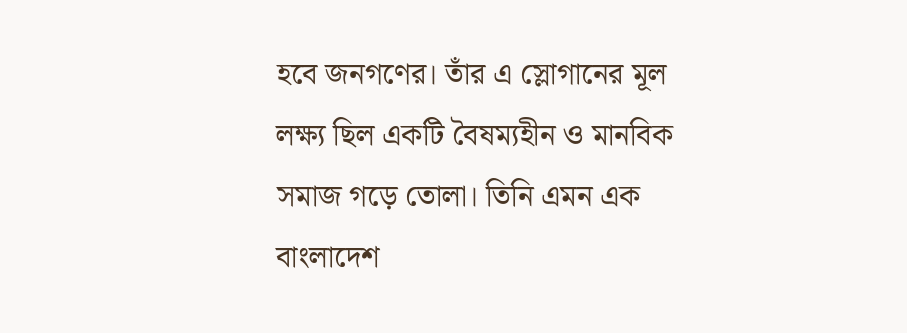হবে জনগণের। তাঁর এ স্লোগানের মূল লক্ষ্য ছিল একটি বৈষম্যহীন ও মানবিক সমাজ গড়ে তোলা। তিনি এমন এক বাংলাদেশ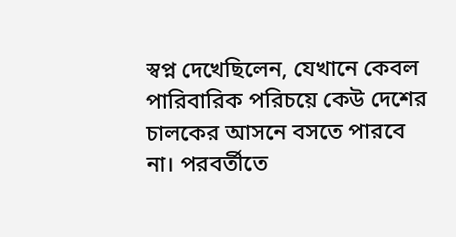স্বপ্ন দেখেছিলেন, যেখানে কেবল পারিবারিক পরিচয়ে কেউ দেশের চালকের আসনে বসতে পারবে না। পরবর্তীতে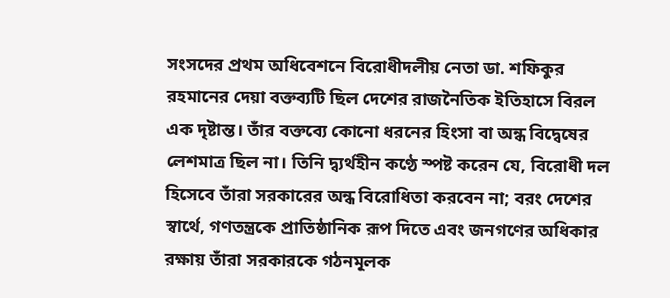সংসদের প্রথম অধিবেশনে বিরোধীদলীয় নেতা ডা. শফিকুর রহমানের দেয়া বক্তব্যটি ছিল দেশের রাজনৈতিক ইতিহাসে বিরল এক দৃষ্টান্ত। তাঁর বক্তব্যে কোনো ধরনের হিংসা বা অন্ধ বিদ্বেষের লেশমাত্র ছিল না। তিনি দ্ব্যর্থহীন কণ্ঠে স্পষ্ট করেন যে, বিরোধী দল হিসেবে তাঁরা সরকারের অন্ধ বিরোধিতা করবেন না; বরং দেশের স্বার্থে, গণতন্ত্রকে প্রাতিষ্ঠানিক রূপ দিতে এবং জনগণের অধিকার রক্ষায় তাঁরা সরকারকে গঠনমূলক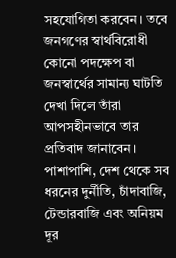সহযোগিতা করবেন। তবে জনগণের স্বার্থবিরোধী কোনো পদক্ষেপ বা জনস্বার্থের সামান্য ঘাটতি দেখা দিলে তাঁরা আপসহীনভাবে তার প্রতিবাদ জানাবেন। পাশাপাশি, দেশ থেকে সব ধরনের দুর্নীতি, চাঁদাবাজি, টেন্ডারবাজি এবং অনিয়ম দূর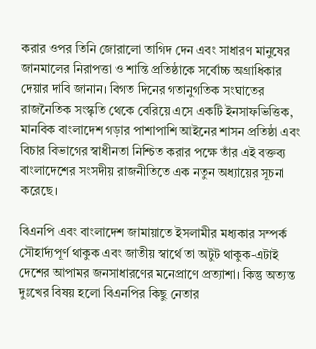করার ওপর তিনি জোরালো তাগিদ দেন এবং সাধারণ মানুষের জানমালের নিরাপত্তা ও শান্তি প্রতিষ্ঠাকে সর্বোচ্চ অগ্রাধিকার দেয়ার দাবি জানান। বিগত দিনের গতানুগতিক সংঘাতের রাজনৈতিক সংস্কৃতি থেকে বেরিয়ে এসে একটি ইনসাফভিত্তিক, মানবিক বাংলাদেশ গড়ার পাশাপাশি আইনের শাসন প্রতিষ্ঠা এবং বিচার বিভাগের স্বাধীনতা নিশ্চিত করার পক্ষে তাঁর এই বক্তব্য বাংলাদেশের সংসদীয় রাজনীতিতে এক নতুন অধ্যায়ের সূচনা করেছে।

বিএনপি এবং বাংলাদেশ জামায়াতে ইসলামীর মধ্যকার সম্পর্ক সৌহার্দ্যপূর্ণ থাকুক এবং জাতীয় স্বার্থে তা অটুট থাকুক-এটাই দেশের আপামর জনসাধারণের মনেপ্রাণে প্রত্যাশা। কিন্তু অত্যন্ত দুঃখের বিষয় হলো বিএনপির কিছু নেতার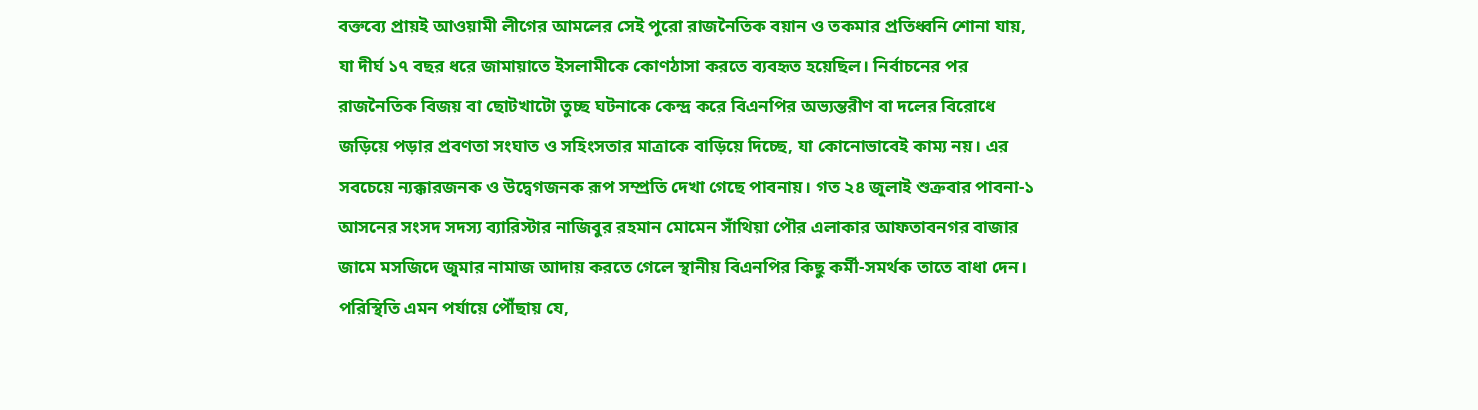বক্তব্যে প্রায়ই আওয়ামী লীগের আমলের সেই পুরো রাজনৈতিক বয়ান ও তকমার প্রতিধ্বনি শোনা যায়, যা দীর্ঘ ১৭ বছর ধরে জামায়াতে ইসলামীকে কোণঠাসা করতে ব্যবহৃত হয়েছিল। নির্বাচনের পর রাজনৈতিক বিজয় বা ছোটখাটো তুচ্ছ ঘটনাকে কেন্দ্র করে বিএনপির অভ্যন্তরীণ বা দলের বিরোধে জড়িয়ে পড়ার প্রবণতা সংঘাত ও সহিংসতার মাত্রাকে বাড়িয়ে দিচ্ছে, যা কোনোভাবেই কাম্য নয়। এর সবচেয়ে ন্যক্কারজনক ও উদ্বেগজনক রূপ সম্প্রতি দেখা গেছে পাবনায়। গত ২৪ জুলাই শুক্রবার পাবনা-১ আসনের সংসদ সদস্য ব্যারিস্টার নাজিবুর রহমান মোমেন সাঁথিয়া পৌর এলাকার আফতাবনগর বাজার জামে মসজিদে জুমার নামাজ আদায় করতে গেলে স্থানীয় বিএনপির কিছু কর্মী-সমর্থক তাতে বাধা দেন। পরিস্থিতি এমন পর্যায়ে পৌঁছায় যে,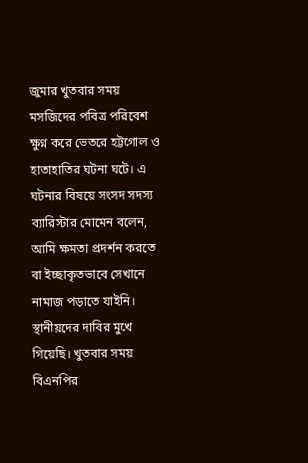জুমার খুতবার সময় মসজিদের পবিত্র পরিবেশ ক্ষুণ্ন করে ভেতরে হট্টগোল ও হাতাহাতির ঘটনা ঘটে। এ ঘটনার বিষয়ে সংসদ সদস্য ব্যারিস্টার মোমেন বলেন, আমি ক্ষমতা প্রদর্শন করতে বা ইচ্ছাকৃতভাবে সেখানে নামাজ পড়াতে যাইনি। স্থানীয়দের দাবির মুখে গিয়েছি। খুতবার সময় বিএনপির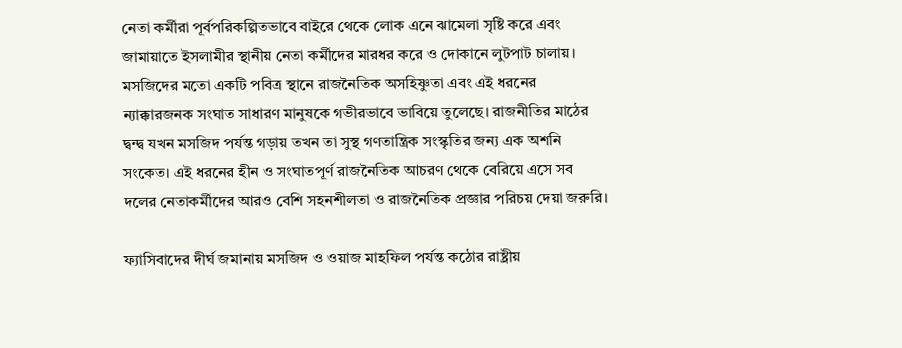নেতা কর্মীরা পূর্বপরিকল্পিতভাবে বাইরে থেকে লোক এনে ঝামেলা সৃষ্টি করে এবং জামায়াতে ইসলামীর স্থানীয় নেতা কর্মীদের মারধর করে ও দোকানে লুটপাট চালায়। মসজিদের মতো একটি পবিত্র স্থানে রাজনৈতিক অসহিষ্ণুতা এবং এই ধরনের ন্যাক্কারজনক সংঘাত সাধারণ মানুষকে গভীরভাবে ভাবিয়ে তুলেছে। রাজনীতির মাঠের দ্বন্দ্ব যখন মসজিদ পর্যন্ত গড়ায় তখন তা সুস্থ গণতান্ত্রিক সংস্কৃতির জন্য এক অশনি সংকেত। এই ধরনের হীন ও সংঘাতপূর্ণ রাজনৈতিক আচরণ থেকে বেরিয়ে এসে সব দলের নেতাকর্মীদের আরও বেশি সহনশীলতা ও রাজনৈতিক প্রজ্ঞার পরিচয় দেয়া জরুরি।

ফ্যাসিবাদের দীর্ঘ জমানায় মসজিদ ও ওয়াজ মাহফিল পর্যন্ত কঠোর রাষ্ট্রীয়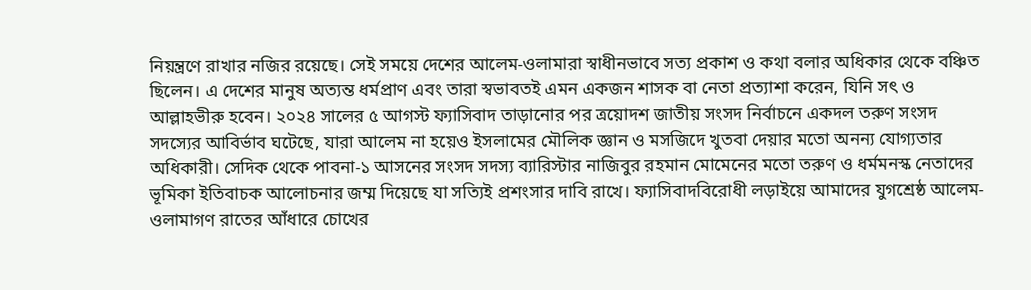নিয়ন্ত্রণে রাখার নজির রয়েছে। সেই সময়ে দেশের আলেম-ওলামারা স্বাধীনভাবে সত্য প্রকাশ ও কথা বলার অধিকার থেকে বঞ্চিত ছিলেন। এ দেশের মানুষ অত্যন্ত ধর্মপ্রাণ এবং তারা স্বভাবতই এমন একজন শাসক বা নেতা প্রত্যাশা করেন, যিনি সৎ ও আল্লাহভীরু হবেন। ২০২৪ সালের ৫ আগস্ট ফ্যাসিবাদ তাড়ানোর পর ত্রয়োদশ জাতীয় সংসদ নির্বাচনে একদল তরুণ সংসদ সদস্যের আবির্ভাব ঘটেছে, যারা আলেম না হয়েও ইসলামের মৌলিক জ্ঞান ও মসজিদে খুতবা দেয়ার মতো অনন্য যোগ্যতার অধিকারী। সেদিক থেকে পাবনা-১ আসনের সংসদ সদস্য ব্যারিস্টার নাজিবুর রহমান মোমেনের মতো তরুণ ও ধর্মমনস্ক নেতাদের ভূমিকা ইতিবাচক আলোচনার জম্ম দিয়েছে যা সত্যিই প্রশংসার দাবি রাখে। ফ্যাসিবাদবিরোধী লড়াইয়ে আমাদের যুগশ্রেষ্ঠ আলেম-ওলামাগণ রাতের আঁধারে চোখের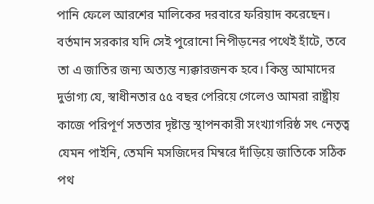পানি ফেলে আরশের মালিকের দরবারে ফরিয়াদ করেছেন। বর্তমান সরকার যদি সেই পুরোনো নিপীড়নের পথেই হাঁটে, তবে তা এ জাতির জন্য অত্যন্ত ন্যক্কারজনক হবে। কিন্তু আমাদের দুর্ভাগ্য যে, স্বাধীনতার ৫৫ বছর পেরিয়ে গেলেও আমরা রাষ্ট্রীয় কাজে পরিপূর্ণ সততার দৃষ্টান্ত স্থাপনকারী সংখ্যাগরিষ্ঠ সৎ নেতৃত্ব যেমন পাইনি, তেমনি মসজিদের মিম্বরে দাঁড়িয়ে জাতিকে সঠিক পথ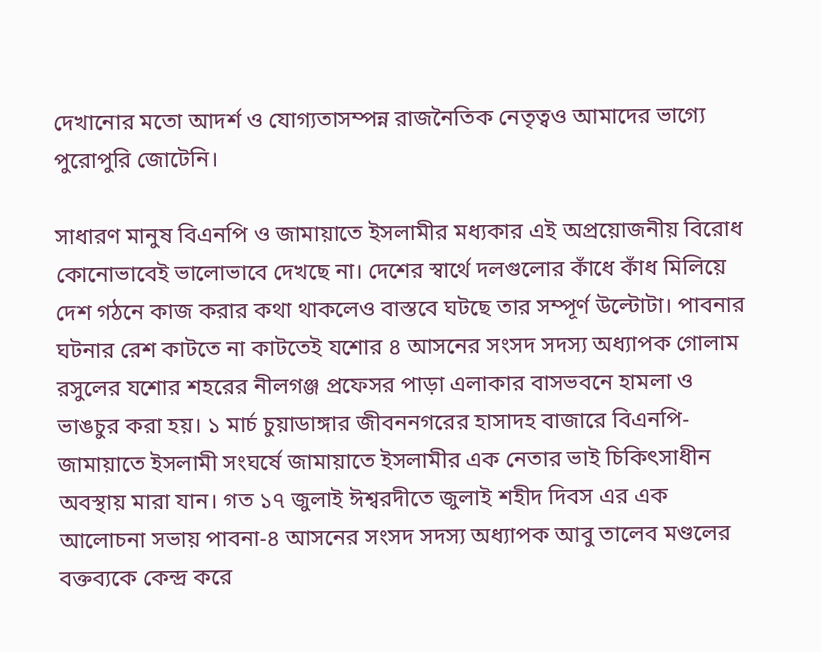দেখানোর মতো আদর্শ ও যোগ্যতাসম্পন্ন রাজনৈতিক নেতৃত্বও আমাদের ভাগ্যে পুরোপুরি জোটেনি।

সাধারণ মানুষ বিএনপি ও জামায়াতে ইসলামীর মধ্যকার এই অপ্রয়োজনীয় বিরোধ কোনোভাবেই ভালোভাবে দেখছে না। দেশের স্বার্থে দলগুলোর কাঁধে কাঁধ মিলিয়ে দেশ গঠনে কাজ করার কথা থাকলেও বাস্তবে ঘটছে তার সম্পূর্ণ উল্টোটা। পাবনার ঘটনার রেশ কাটতে না কাটতেই যশোর ৪ আসনের সংসদ সদস্য অধ্যাপক গোলাম রসুলের যশোর শহরের নীলগঞ্জ প্রফেসর পাড়া এলাকার বাসভবনে হামলা ও ভাঙচুর করা হয়। ১ মার্চ চুয়াডাঙ্গার জীবননগরের হাসাদহ বাজারে বিএনপি-জামায়াতে ইসলামী সংঘর্ষে জামায়াতে ইসলামীর এক নেতার ভাই চিকিৎসাধীন অবস্থায় মারা যান। গত ১৭ জুলাই ঈশ্বরদীতে জুলাই শহীদ দিবস এর এক আলোচনা সভায় পাবনা-৪ আসনের সংসদ সদস্য অধ্যাপক আবু তালেব মণ্ডলের বক্তব্যকে কেন্দ্র করে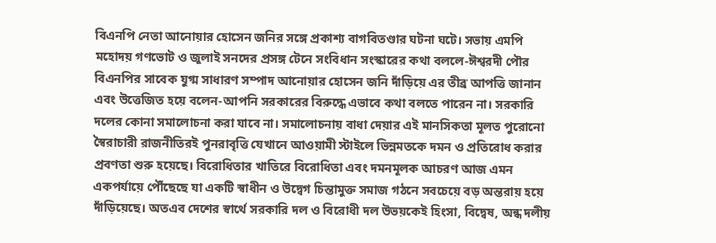বিএনপি নেতা আনোয়ার হোসেন জনির সঙ্গে প্রকাশ্য বাগবিতণ্ডার ঘটনা ঘটে। সভায় এমপি মহোদয় গণভোট ও জুলাই সনদের প্রসঙ্গ টেনে সংবিধান সংস্কারের কথা বললে-ঈশ্বরদী পৌর বিএনপির সাবেক যুগ্ম সাধারণ সম্পাদ আনোয়ার হোসেন জনি দাঁড়িয়ে এর তীব্র আপত্তি জানান এবং উত্তেজিত হয়ে বলেন-আপনি সরকারের বিরুদ্ধে এভাবে কথা বলতে পারেন না। সরকারি দলের কোনা সমালোচনা করা যাবে না। সমালোচনায় বাধা দেয়ার এই মানসিকতা মূলত পুরোনো স্বৈরাচারী রাজনীতিরই পুনরাবৃত্তি যেখানে আওয়ামী স্টাইলে ভিন্নমতকে দমন ও প্রতিরোধ করার প্রবণতা শুরু হয়েছে। বিরোধিতার খাতিরে বিরোধিতা এবং দমনমূলক আচরণ আজ এমন একপর্যায়ে পৌঁছেছে যা একটি স্বাধীন ও উদ্বেগ চিন্তামুক্ত সমাজ গঠনে সবচেয়ে বড় অন্তরায় হয়ে দাঁড়িয়েছে। অতএব দেশের স্বার্থে সরকারি দল ও বিরোধী দল উভয়কেই হিংসা, বিদ্বেষ, অন্ধ দলীয়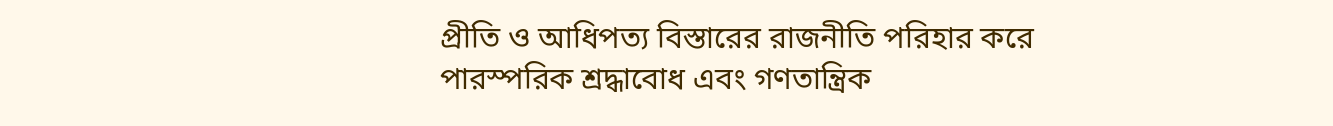প্রীতি ও আধিপত্য বিস্তারের রাজনীতি পরিহার করে পারস্পরিক শ্রদ্ধাবোধ এবং গণতান্ত্রিক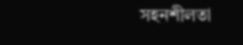সহনশীলতা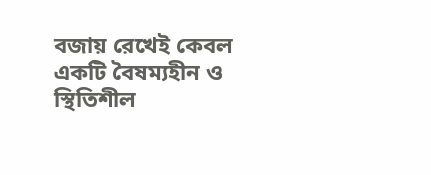বজায় রেখেই কেবল একটি বৈষম্যহীন ও স্থিতিশীল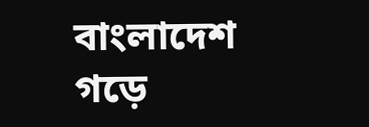বাংলাদেশ গড়ে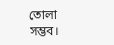তোলা সম্ভব।